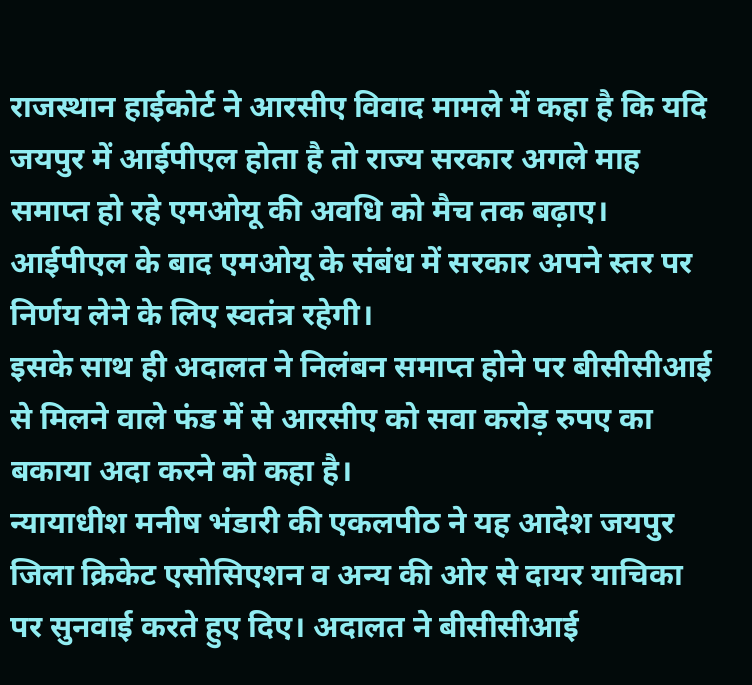राजस्थान हाईकोर्ट ने आरसीए विवाद मामले में कहा है कि यदि जयपुर में आईपीएल होता है तो राज्य सरकार अगले माह समाप्त हो रहे एमओयू की अवधि को मैच तक बढ़ाए। आईपीएल के बाद एमओयू के संबंध में सरकार अपने स्तर पर निर्णय लेने के लिए स्वतंत्र रहेगी।
इसके साथ ही अदालत ने निलंबन समाप्त होने पर बीसीसीआई से मिलने वाले फंड में से आरसीए को सवा करोड़ रुपए का बकाया अदा करने को कहा है।
न्यायाधीश मनीष भंडारी की एकलपीठ ने यह आदेश जयपुर जिला क्रिकेट एसोसिएशन व अन्य की ओर से दायर याचिका पर सुनवाई करते हुए दिए। अदालत ने बीसीसीआई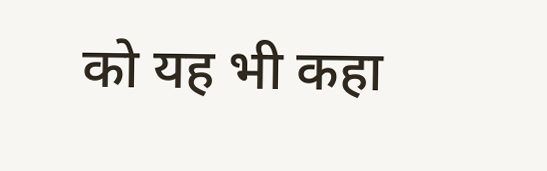को यह भी कहा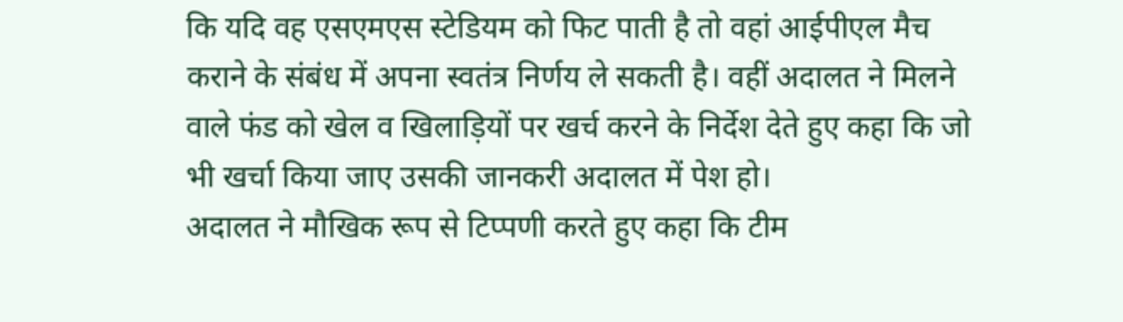कि यदि वह एसएमएस स्टेडियम को फिट पाती है तो वहां आईपीएल मैच कराने के संबंध में अपना स्वतंत्र निर्णय ले सकती है। वहीं अदालत ने मिलने वाले फंड को खेल व खिलाड़ियों पर खर्च करने के निर्देश देते हुए कहा कि जो भी खर्चा किया जाए उसकी जानकरी अदालत में पेश हो।
अदालत ने मौखिक रूप से टिप्पणी करते हुए कहा कि टीम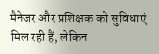मैनेजर और प्रशिक्षक को सुविधाएं मिल रही हैं, लेकिन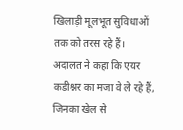खिलाड़ी मूलभूत सुविधाओं तक को तरस रहे हैं। अदालत ने कहा कि एयर कडीश्नर का मजा वे ले रहे हैं, जिनका खेल से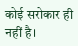कोई सरोकार ही नहीं है।